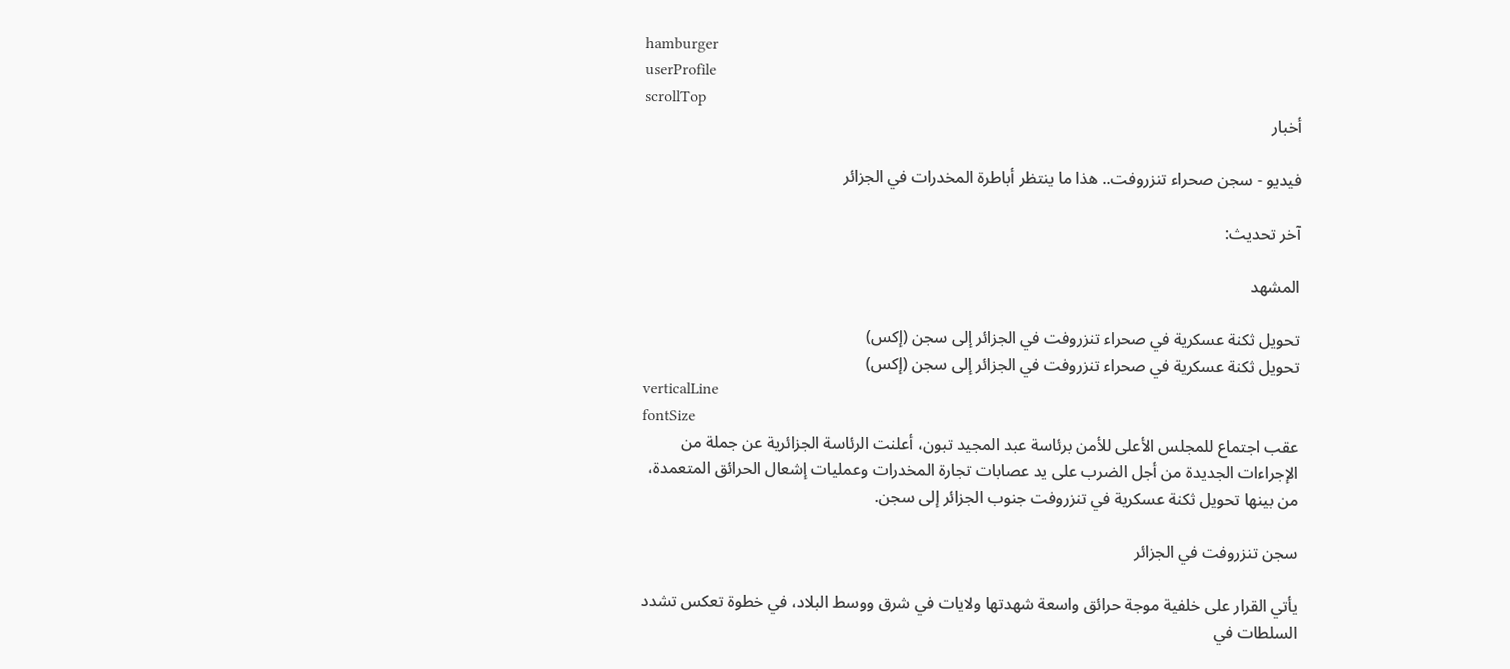hamburger
userProfile
scrollTop
أخبار

فيديو - سجن صحراء تنزروفت.. هذا ما ينتظر أباطرة المخدرات في الجزائر

آخر تحديث:

المشهد

تحويل ثكنة عسكرية في صحراء تنزروفت في الجزائر إلى سجن (إكس)
تحويل ثكنة عسكرية في صحراء تنزروفت في الجزائر إلى سجن (إكس)
verticalLine
fontSize
عقب اجتماع للمجلس الأعلى للأمن برئاسة عبد المجيد تبون، أعلنت الرئاسة الجزائرية عن جملة من الإجراءات الجديدة من أجل الضرب على يد عصابات تجارة المخدرات وعمليات إشعال الحرائق المتعمدة، من بينها تحويل ثكنة عسكرية في تنزروفت جنوب الجزائر إلى سجن.

سجن تنزروفت في الجزائر

يأتي القرار على خلفية موجة حرائق واسعة شهدتها ولايات في شرق ووسط البلاد، في خطوة تعكس تشدد السلطات في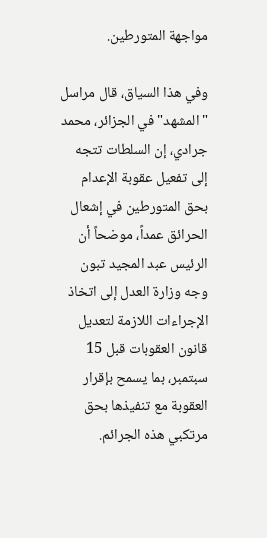مواجهة المتورطين.

وفي هذا السياق، قال مراسل "المشهد" في الجزائر، محمد جرادي، إن السلطات تتجه إلى تفعيل عقوبة الإعدام بحق المتورطين في إشعال الحرائق عمداً، موضحاً أن الرئيس عبد المجيد تبون وجه وزارة العدل إلى اتخاذ الإجراءات اللازمة لتعديل قانون العقوبات قبل 15 سبتمبر، بما يسمح بإقرار العقوبة مع تنفيذها بحق مرتكبي هذه الجرائم.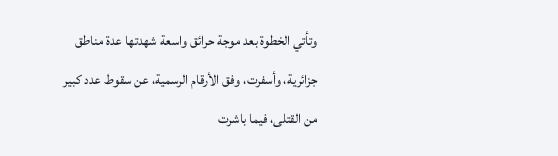وتأتي الخطوة بعد موجة حرائق واسعة شهدتها عدة مناطق جزائرية، وأسفرت، وفق الأرقام الرسمية، عن سقوط عدد كبير من القتلى، فيما باشرت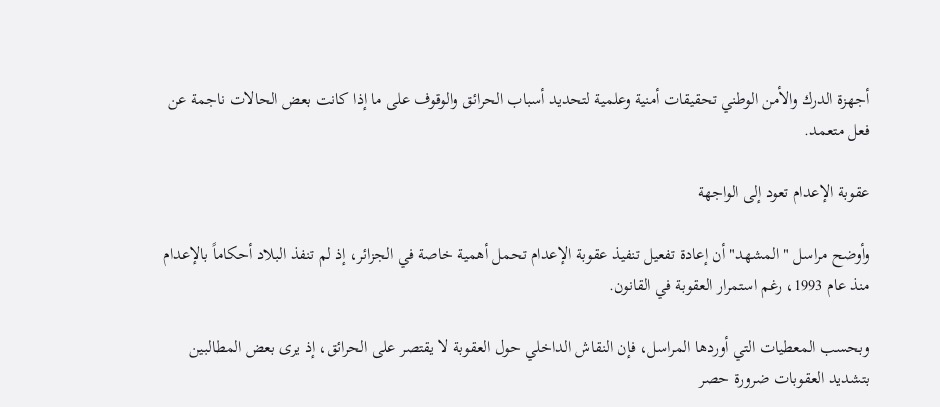أجهزة الدرك والأمن الوطني تحقيقات أمنية وعلمية لتحديد أسباب الحرائق والوقوف على ما إذا كانت بعض الحالات ناجمة عن فعل متعمد.

عقوبة الإعدام تعود إلى الواجهة

وأوضح مراسل "المشهد" أن إعادة تفعيل تنفيذ عقوبة الإعدام تحمل أهمية خاصة في الجزائر، إذ لم تنفذ البلاد أحكاماً بالإعدام منذ عام 1993، رغم استمرار العقوبة في القانون.

وبحسب المعطيات التي أوردها المراسل، فإن النقاش الداخلي حول العقوبة لا يقتصر على الحرائق، إذ يرى بعض المطالبين بتشديد العقوبات ضرورة حصر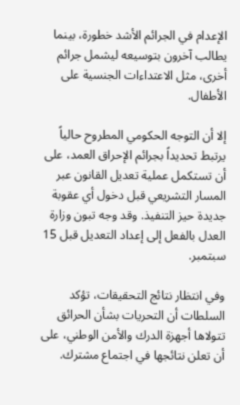الإعدام في الجرائم الأشد خطورة، بينما يطالب آخرون بتوسيعه ليشمل جرائم أخرى، مثل الاعتداءات الجنسية على الأطفال.

إلا أن التوجه الحكومي المطروح حالياً يرتبط تحديداً بجرائم الإحراق العمد، على أن تستكمل عملية تعديل القانون عبر المسار التشريعي قبل دخول أي عقوبة جديدة حيز التنفيذ. وقد وجه تبون وزارة العدل بالفعل إلى إعداد التعديل قبل 15 سبتمبر.

وفي انتظار نتائج التحقيقات، تؤكد السلطات أن التحريات بشأن الحرائق تتولاها أجهزة الدرك والأمن الوطني، على أن تعلن نتائجها في اجتماع مشترك.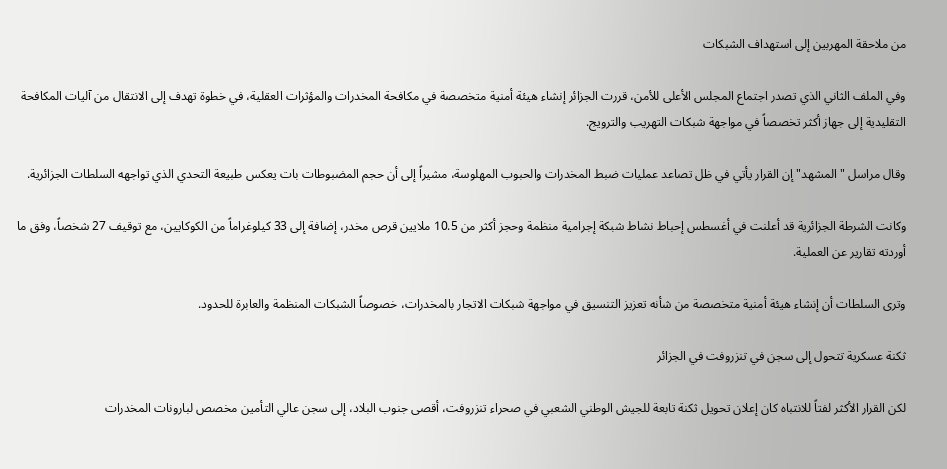من ملاحقة المهربين إلى استهداف الشبكات

وفي الملف الثاني الذي تصدر اجتماع المجلس الأعلى للأمن، قررت الجزائر إنشاء هيئة أمنية متخصصة في مكافحة المخدرات والمؤثرات العقلية، في خطوة تهدف إلى الانتقال من آليات المكافحة التقليدية إلى جهاز أكثر تخصصاً في مواجهة شبكات التهريب والترويج.

وقال مراسل "المشهد" إن القرار يأتي في ظل تصاعد عمليات ضبط المخدرات والحبوب المهلوسة، مشيراً إلى أن حجم المضبوطات بات يعكس طبيعة التحدي الذي تواجهه السلطات الجزائرية.

وكانت الشرطة الجزائرية قد أعلنت في أغسطس إحباط نشاط شبكة إجرامية منظمة وحجز أكثر من 10.5 ملايين قرص مخدر، إضافة إلى 33 كيلوغراماً من الكوكايين، مع توقيف 27 شخصاً، وفق ما أوردته تقارير عن العملية.

وترى السلطات أن إنشاء هيئة أمنية متخصصة من شأنه تعزيز التنسيق في مواجهة شبكات الاتجار بالمخدرات، خصوصاً الشبكات المنظمة والعابرة للحدود.

ثكنة عسكرية تتحول إلى سجن في تنزروفت في الجزائر

لكن القرار الأكثر لفتاً للانتباه كان إعلان تحويل ثكنة تابعة للجيش الوطني الشعبي في صحراء تنزروفت، أقصى جنوب البلاد، إلى سجن عالي التأمين مخصص لبارونات المخدرات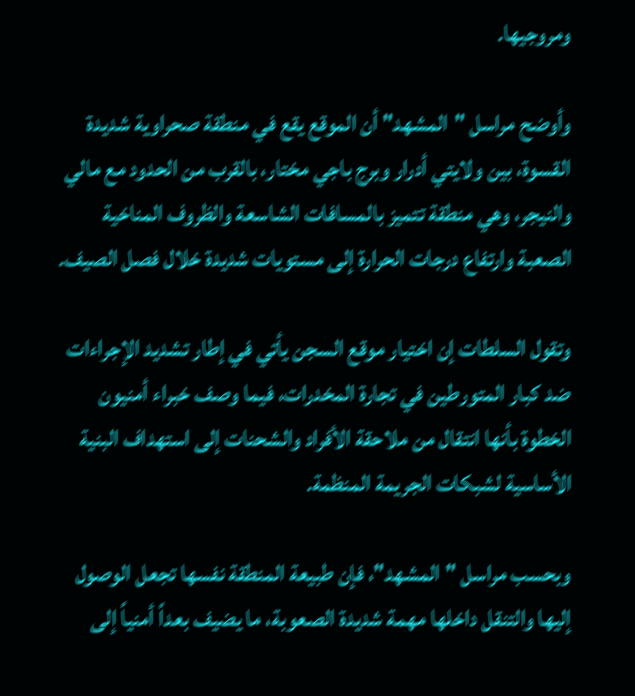ومروجيها.

وأوضح مراسل "المشهد" أن الموقع يقع في منطقة صحراوية شديدة القسوة، بين ولايتي أدرار وبرج باجي مختار، بالقرب من الحدود مع مالي والنيجر، وهي منطقة تتميز بالمسافات الشاسعة والظروف المناخية الصعبة وارتفاع درجات الحرارة إلى مستويات شديدة خلال فصل الصيف.

وتقول السلطات إن اختيار موقع السجن يأتي في إطار تشديد الإجراءات ضد كبار المتورطين في تجارة المخدرات، فيما وصف خبراء أمنيون الخطوة بأنها انتقال من ملاحقة الأفراد والشحنات إلى استهداف البنية الأساسية لشبكات الجريمة المنظمة.

وبحسب مراسل "المشهد"، فإن طبيعة المنطقة نفسها تجعل الوصول إليها والتنقل داخلها مهمة شديدة الصعوبة، ما يضيف بعداً أمنياً إلى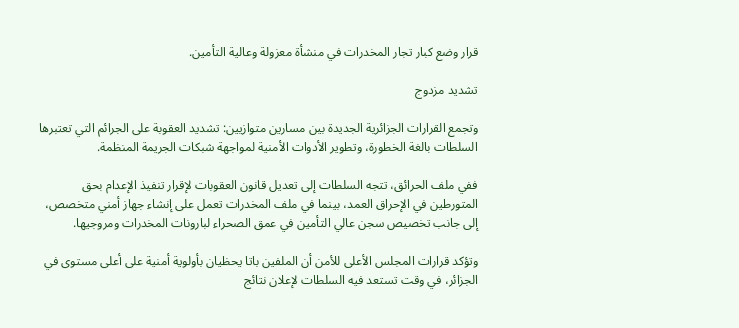قرار وضع كبار تجار المخدرات في منشأة معزولة وعالية التأمين.

تشديد مزدوج

وتجمع القرارات الجزائرية الجديدة بين مسارين متوازيين: تشديد العقوبة على الجرائم التي تعتبرها السلطات بالغة الخطورة، وتطوير الأدوات الأمنية لمواجهة شبكات الجريمة المنظمة.

ففي ملف الحرائق، تتجه السلطات إلى تعديل قانون العقوبات لإقرار تنفيذ الإعدام بحق المتورطين في الإحراق العمد، بينما في ملف المخدرات تعمل على إنشاء جهاز أمني متخصص، إلى جانب تخصيص سجن عالي التأمين في عمق الصحراء لبارونات المخدرات ومروجيها.

وتؤكد قرارات المجلس الأعلى للأمن أن الملفين باتا يحظيان بأولوية أمنية على أعلى مستوى في الجزائر، في وقت تستعد فيه السلطات لإعلان نتائج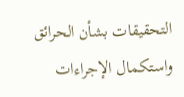التحقيقات بشأن الحرائق واستكمال الإجراءات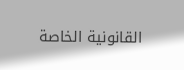القانونية الخاصة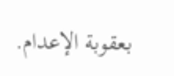بعقوبة الإعدام.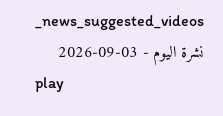news_suggested_videos_ نشرة اليوم - 03-09-2026
play